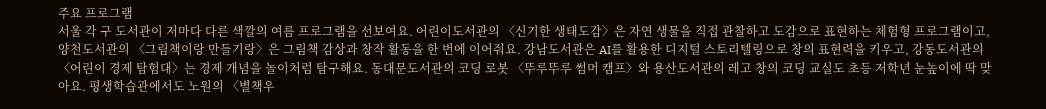주요 프로그램
서울 각 구 도서관이 저마다 다른 색깔의 여름 프로그램을 선보여요. 어린이도서관의 〈신기한 생태도감〉은 자연 생물을 직접 관찰하고 도감으로 표현하는 체험형 프로그램이고, 양천도서관의 〈그림책이랑 만들기랑〉은 그림책 감상과 창작 활동을 한 번에 이어줘요. 강남도서관은 AI를 활용한 디지털 스토리텔링으로 창의 표현력을 키우고, 강동도서관의 〈어린이 경제 탐험대〉는 경제 개념을 놀이처럼 탐구해요. 동대문도서관의 코딩 로봇 〈뚜루뚜루 썸머 캠프〉와 용산도서관의 레고 창의 코딩 교실도 초등 저학년 눈높이에 딱 맞아요. 평생학습관에서도 노원의 〈별책우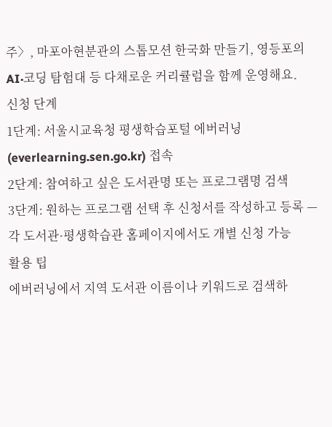주〉, 마포아현분관의 스톱모션 한국화 만들기, 영등포의 AI·코딩 탐험대 등 다채로운 커리큘럼을 함께 운영해요.
신청 단계
1단계: 서울시교육청 평생학습포털 에버러닝(everlearning.sen.go.kr) 접속
2단계: 참여하고 싶은 도서관명 또는 프로그램명 검색
3단계: 원하는 프로그램 선택 후 신청서를 작성하고 등록 — 각 도서관·평생학습관 홈페이지에서도 개별 신청 가능
활용 팁
에버러닝에서 지역 도서관 이름이나 키워드로 검색하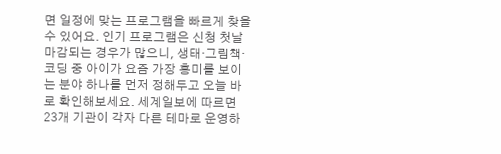면 일정에 맞는 프로그램을 빠르게 찾을 수 있어요. 인기 프로그램은 신청 첫날 마감되는 경우가 많으니, 생태·그림책·코딩 중 아이가 요즘 가장 흥미를 보이는 분야 하나를 먼저 정해두고 오늘 바로 확인해보세요. 세계일보에 따르면 23개 기관이 각자 다른 테마로 운영하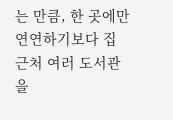는 만큼, 한 곳에만 연연하기보다 집 근처 여러 도서관을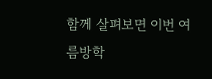함께 살펴보면 이번 여름방학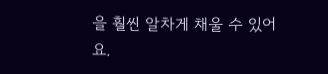을 훨씬 알차게 채울 수 있어요.